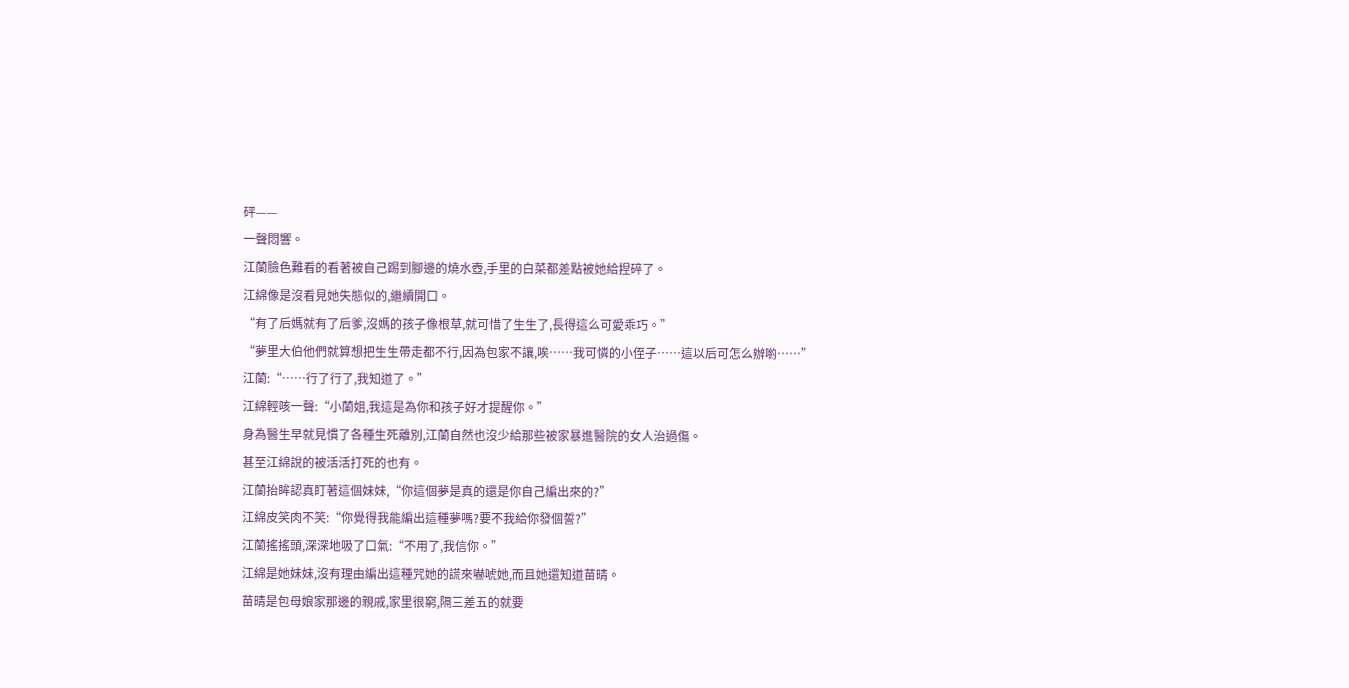砰——
一聲悶響。
江蘭臉色難看的看著被自己踢到腳邊的燒水壺,手里的白菜都差點被她給捏碎了。
江綿像是沒看見她失態似的,繼續開口。
“有了后媽就有了后爹,沒媽的孩子像根草,就可惜了生生了,長得這么可愛乖巧。”
“夢里大伯他們就算想把生生帶走都不行,因為包家不讓,唉……我可憐的小侄子……這以后可怎么辦喲……”
江蘭:“……行了行了,我知道了。”
江綿輕咳一聲:“小蘭姐,我這是為你和孩子好才提醒你。”
身為醫生早就見慣了各種生死離別,江蘭自然也沒少給那些被家暴進醫院的女人治過傷。
甚至江綿說的被活活打死的也有。
江蘭抬眸認真盯著這個妹妹,“你這個夢是真的還是你自己編出來的?”
江綿皮笑肉不笑:“你覺得我能編出這種夢嗎?要不我給你發個誓?”
江蘭搖搖頭,深深地吸了口氣:“不用了,我信你。”
江綿是她妹妹,沒有理由編出這種咒她的謊來嚇唬她,而且她還知道苗晴。
苗晴是包母娘家那邊的親戚,家里很窮,隔三差五的就要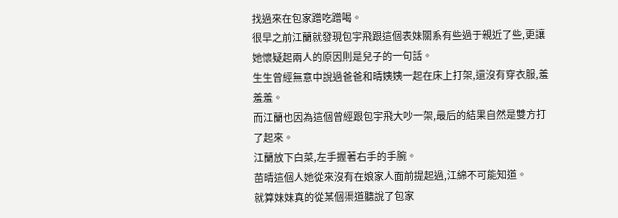找過來在包家蹭吃蹭喝。
很早之前江蘭就發現包宇飛跟這個表妹關系有些過于親近了些,更讓她懷疑起兩人的原因則是兒子的一句話。
生生曾經無意中說過爸爸和晴姨姨一起在床上打架,還沒有穿衣服,羞羞羞。
而江蘭也因為這個曾經跟包宇飛大吵一架,最后的結果自然是雙方打了起來。
江蘭放下白菜,左手握著右手的手腕。
苗晴這個人她從來沒有在娘家人面前提起過,江綿不可能知道。
就算妹妹真的從某個渠道聽說了包家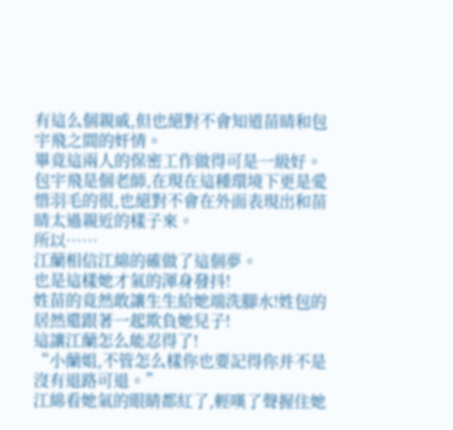有這么個親戚,但也絕對不會知道苗晴和包宇飛之間的奸情。
畢竟這兩人的保密工作做得可是一級好。
包宇飛是個老師,在現在這種環境下更是愛惜羽毛的很,也絕對不會在外面表現出和苗晴太過親近的樣子來。
所以……
江蘭相信江綿的確做了這個夢。
也是這樣她才氣的渾身發抖!
姓苗的竟然敢讓生生給她端洗腳水!姓包的居然還跟著一起欺負她兒子!
這讓江蘭怎么能忍得了!
“小蘭姐,不管怎么樣你也要記得你并不是沒有退路可退。”
江綿看她氣的眼睛都紅了,輕嘆了聲握住她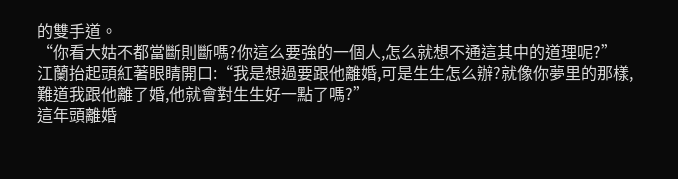的雙手道。
“你看大姑不都當斷則斷嗎?你這么要強的一個人,怎么就想不通這其中的道理呢?”
江蘭抬起頭紅著眼睛開口:“我是想過要跟他離婚,可是生生怎么辦?就像你夢里的那樣,難道我跟他離了婚,他就會對生生好一點了嗎?”
這年頭離婚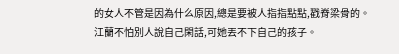的女人不管是因為什么原因,總是要被人指指點點,戳脊梁骨的。
江蘭不怕別人說自己閑話,可她丟不下自己的孩子。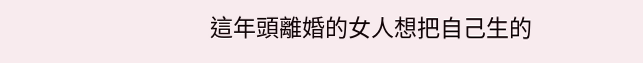這年頭離婚的女人想把自己生的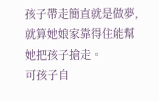孩子帶走簡直就是做夢,就算她娘家靠得住能幫她把孩子搶走。
可孩子自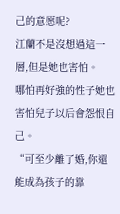己的意愿呢?
江蘭不是沒想過這一層,但是她也害怕。
哪怕再好強的性子她也害怕兒子以后會怨恨自己。
“可至少離了婚,你還能成為孩子的靠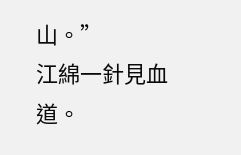山。”
江綿一針見血道。